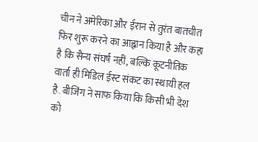चीन ने अमेरिका और ईरान से तुरंत बातचीत फिर शुरू करने का आह्वान किया है और कहा है कि सैन्य संघर्ष नहीं, बल्कि कूटनीतिक वार्ता ही मिडिल ईस्ट संकट का स्थायी हल है. बीजिंग ने साफ किया कि किसी भी देश को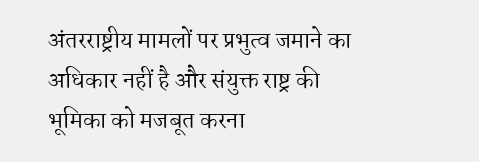अंतरराष्ट्रीय मामलों पर प्रभुत्व जमाने का अधिकार नहीं है और संयुक्त राष्ट्र की भूमिका को मजबूत करना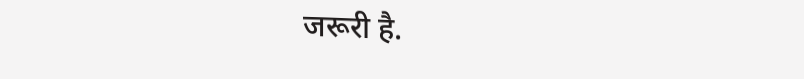जरूरी है.